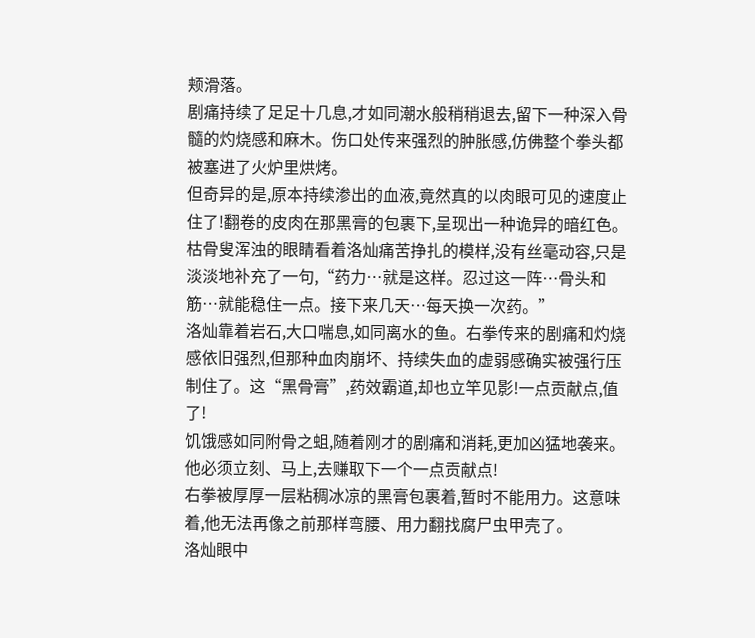颊滑落。
剧痛持续了足足十几息,才如同潮水般稍稍退去,留下一种深入骨髓的灼烧感和麻木。伤口处传来强烈的肿胀感,仿佛整个拳头都被塞进了火炉里烘烤。
但奇异的是,原本持续渗出的血液,竟然真的以肉眼可见的速度止住了!翻卷的皮肉在那黑膏的包裹下,呈现出一种诡异的暗红色。
枯骨叟浑浊的眼睛看着洛灿痛苦挣扎的模样,没有丝毫动容,只是淡淡地补充了一句,“药力…就是这样。忍过这一阵…骨头和筋…就能稳住一点。接下来几天…每天换一次药。”
洛灿靠着岩石,大口喘息,如同离水的鱼。右拳传来的剧痛和灼烧感依旧强烈,但那种血肉崩坏、持续失血的虚弱感确实被强行压制住了。这“黑骨膏”,药效霸道,却也立竿见影!一点贡献点,值了!
饥饿感如同附骨之蛆,随着刚才的剧痛和消耗,更加凶猛地袭来。
他必须立刻、马上,去赚取下一个一点贡献点!
右拳被厚厚一层粘稠冰凉的黑膏包裹着,暂时不能用力。这意味着,他无法再像之前那样弯腰、用力翻找腐尸虫甲壳了。
洛灿眼中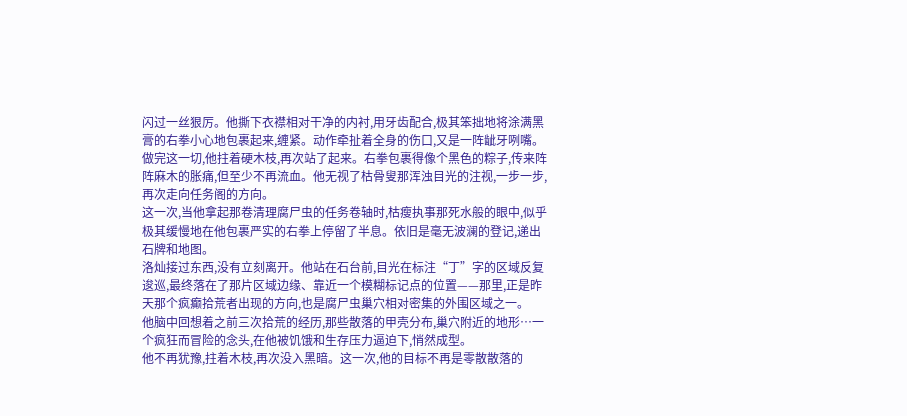闪过一丝狠厉。他撕下衣襟相对干净的内衬,用牙齿配合,极其笨拙地将涂满黑膏的右拳小心地包裹起来,缠紧。动作牵扯着全身的伤口,又是一阵龇牙咧嘴。
做完这一切,他拄着硬木枝,再次站了起来。右拳包裹得像个黑色的粽子,传来阵阵麻木的胀痛,但至少不再流血。他无视了枯骨叟那浑浊目光的注视,一步一步,再次走向任务阁的方向。
这一次,当他拿起那卷清理腐尸虫的任务卷轴时,枯瘦执事那死水般的眼中,似乎极其缓慢地在他包裹严实的右拳上停留了半息。依旧是毫无波澜的登记,递出石牌和地图。
洛灿接过东西,没有立刻离开。他站在石台前,目光在标注“丁”字的区域反复逡巡,最终落在了那片区域边缘、靠近一个模糊标记点的位置——那里,正是昨天那个疯癫拾荒者出现的方向,也是腐尸虫巢穴相对密集的外围区域之一。
他脑中回想着之前三次拾荒的经历,那些散落的甲壳分布,巢穴附近的地形…一个疯狂而冒险的念头,在他被饥饿和生存压力逼迫下,悄然成型。
他不再犹豫,拄着木枝,再次没入黑暗。这一次,他的目标不再是零散散落的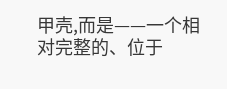甲壳,而是——一个相对完整的、位于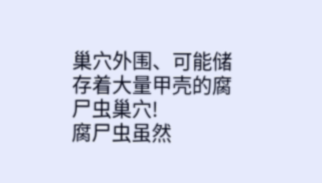巢穴外围、可能储存着大量甲壳的腐尸虫巢穴!
腐尸虫虽然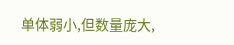单体弱小,但数量庞大,